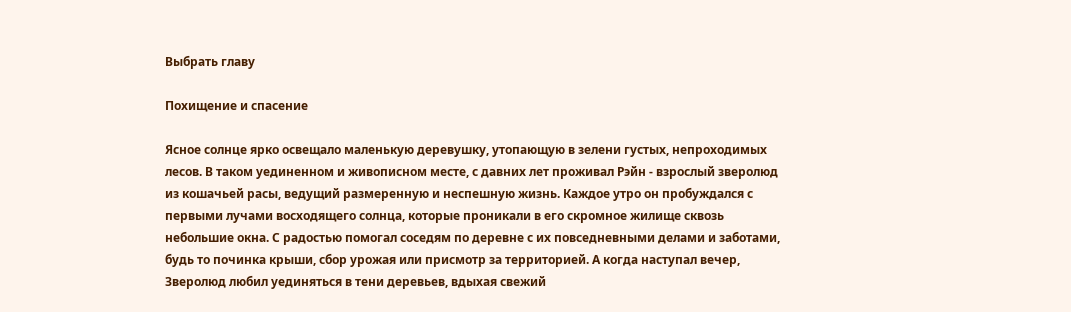Выбрать главу

Похищение и спасение

Ясное солнце ярко освещало маленькую деревушку, утопающую в зелени густых, непроходимых лесов. В таком уединенном и живописном месте, с давних лет проживал Рэйн - взрослый зверолюд из кошачьей расы, ведущий размеренную и неспешную жизнь. Каждое утро он пробуждался с первыми лучами восходящего солнца, которые проникали в его скромное жилище сквозь небольшие окна. С радостью помогал соседям по деревне с их повседневными делами и заботами, будь то починка крыши, сбор урожая или присмотр за территорией. А когда наступал вечер, Зверолюд любил уединяться в тени деревьев, вдыхая свежий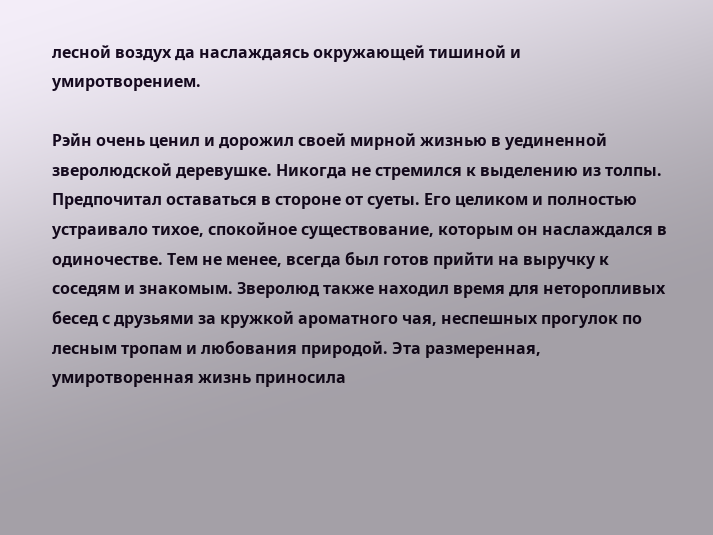лесной воздух да наслаждаясь окружающей тишиной и умиротворением.

Рэйн очень ценил и дорожил своей мирной жизнью в уединенной зверолюдской деревушке. Никогда не стремился к выделению из толпы. Предпочитал оставаться в стороне от суеты. Его целиком и полностью устраивало тихое, спокойное существование, которым он наслаждался в одиночестве. Тем не менее, всегда был готов прийти на выручку к соседям и знакомым. Зверолюд также находил время для неторопливых бесед с друзьями за кружкой ароматного чая, неспешных прогулок по лесным тропам и любования природой. Эта размеренная, умиротворенная жизнь приносила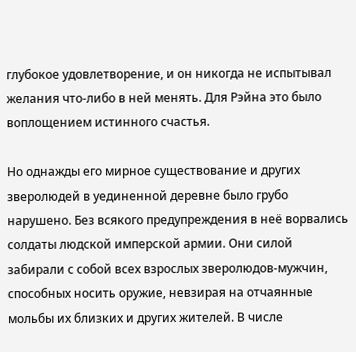глубокое удовлетворение, и он никогда не испытывал желания что-либо в ней менять. Для Рэйна это было воплощением истинного счастья.

Но однажды его мирное существование и других зверолюдей в уединенной деревне было грубо нарушено. Без всякого предупреждения в неё ворвались солдаты людской имперской армии. Они силой забирали с собой всех взрослых зверолюдов-мужчин, способных носить оружие, невзирая на отчаянные мольбы их близких и других жителей. В числе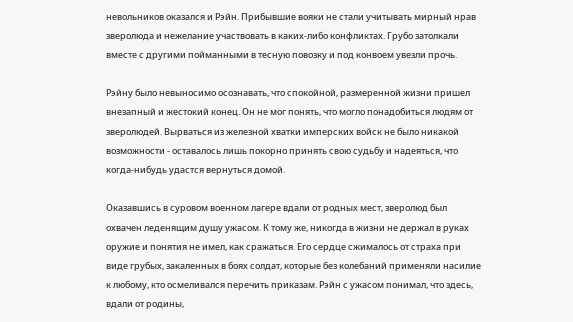невольников оказался и Рэйн. Прибывшие вояки не стали учитывать мирный нрав зверолюда и нежелание участвовать в каких-либо конфликтах. Грубо затолкали вместе с другими пойманными в тесную повозку и под конвоем увезли прочь.

Рэйну было невыносимо осознавать, что спокойной, размеренной жизни пришел внезапный и жестокий конец. Он не мог понять, что могло понадобиться людям от зверолюдей. Вырваться из железной хватки имперских войск не было никакой возможности - оставалось лишь покорно принять свою судьбу и надеяться, что когда-нибудь удастся вернуться домой.

Оказавшись в суровом военном лагере вдали от родных мест, зверолюд был охвачен леденящим душу ужасом. К тому же, никогда в жизни не держал в руках оружие и понятия не имел, как сражаться. Его сердце сжималось от страха при виде грубых, закаленных в боях солдат, которые без колебаний применяли насилие к любому, кто осмеливался перечить приказам. Рэйн с ужасом понимал, что здесь, вдали от родины,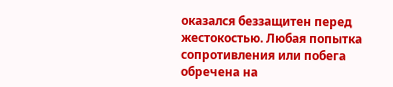оказался беззащитен перед жестокостью. Любая попытка сопротивления или побега обречена на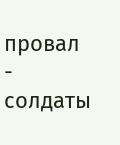провал - солдаты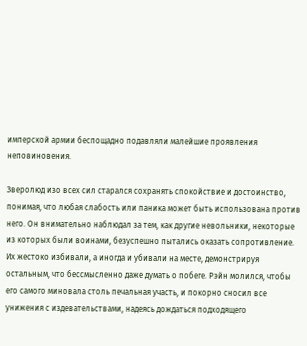имперской армии беспощадно подавляли малейшие проявления неповиновения.

Зверолюд изо всех сил старался сохранять спокойствие и достоинство, понимая, что любая слабость или паника может быть использована против него. Он внимательно наблюдал за тем, как другие невольники, некоторые из которых были воинами, безуспешно пытались оказать сопротивление. Их жестоко избивали, а иногда и убивали на месте, демонстрируя остальным, что бессмысленно даже думать о побеге. Рэйн молился, чтобы его самого миновала столь печальная участь, и покорно сносил все унижения с издевательствами, надеясь дождаться подходящего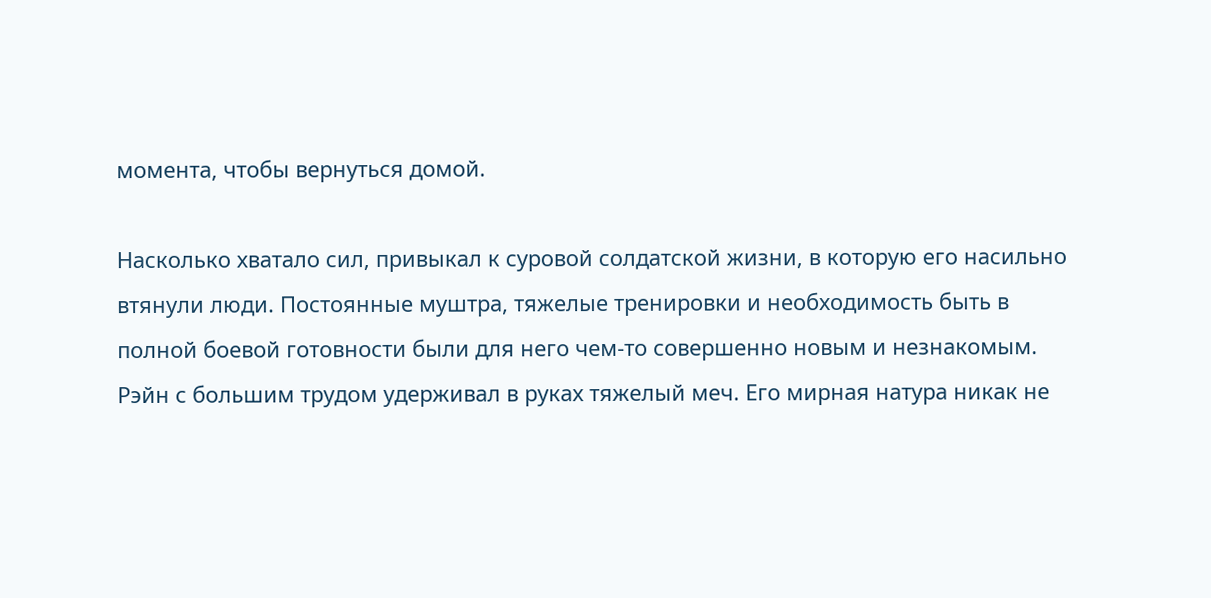момента, чтобы вернуться домой.

Насколько хватало сил, привыкал к суровой солдатской жизни, в которую его насильно втянули люди. Постоянные муштра, тяжелые тренировки и необходимость быть в полной боевой готовности были для него чем-то совершенно новым и незнакомым. Рэйн с большим трудом удерживал в руках тяжелый меч. Его мирная натура никак не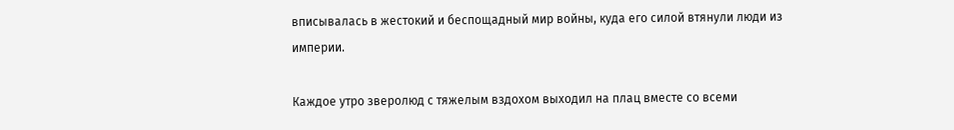вписывалась в жестокий и беспощадный мир войны, куда его силой втянули люди из империи.

Каждое утро зверолюд с тяжелым вздохом выходил на плац вместе со всеми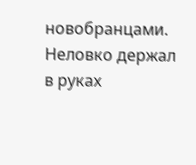новобранцами. Неловко держал в руках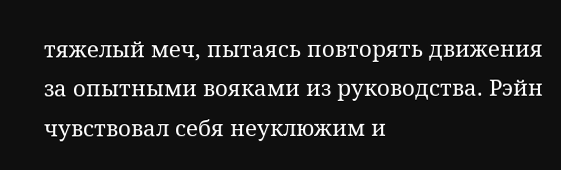тяжелый меч, пытаясь повторять движения за опытными вояками из руководства. Рэйн чувствовал себя неуклюжим и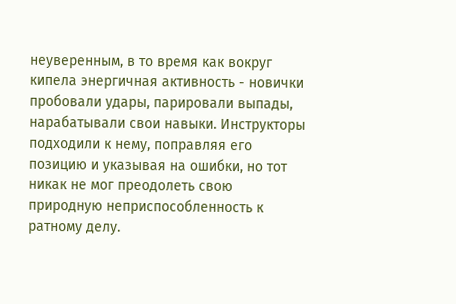неуверенным, в то время как вокруг кипела энергичная активность - новички пробовали удары, парировали выпады, нарабатывали свои навыки. Инструкторы подходили к нему, поправляя его позицию и указывая на ошибки, но тот никак не мог преодолеть свою природную неприспособленность к ратному делу.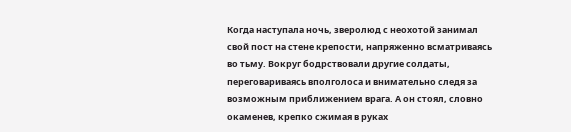Когда наступала ночь, зверолюд с неохотой занимал свой пост на стене крепости, напряженно всматриваясь во тьму. Вокруг бодрствовали другие солдаты, переговариваясь вполголоса и внимательно следя за возможным приближением врага. А он стоял, словно окаменев, крепко сжимая в руках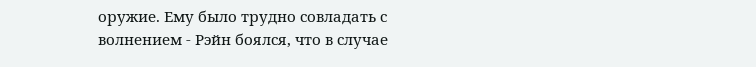оружие. Ему было трудно совладать с волнением - Рэйн боялся, что в случае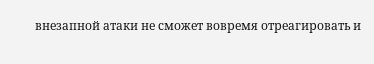внезапной атаки не сможет вовремя отреагировать и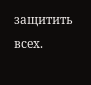защитить всех.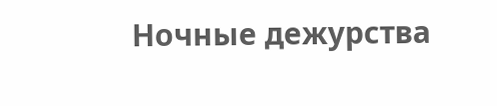Ночные дежурства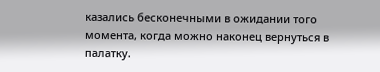казались бесконечными в ожидании того момента, когда можно наконец вернуться в палатку.